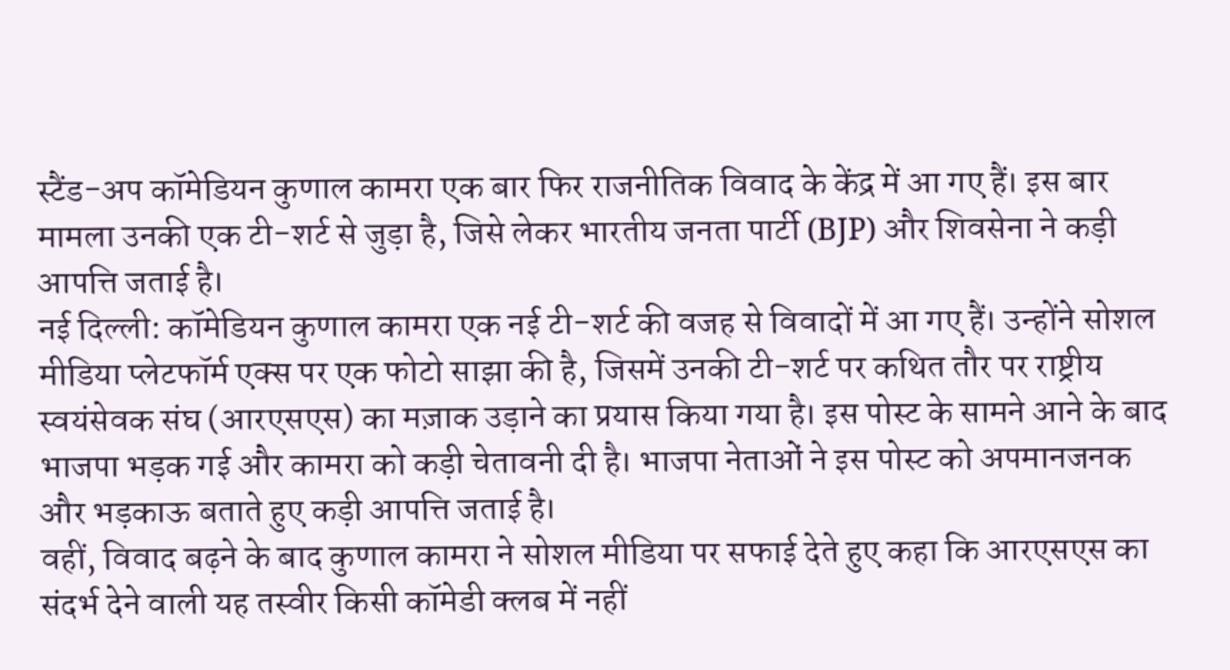स्टैंड-अप कॉमेडियन कुणाल कामरा एक बार फिर राजनीतिक विवाद के केंद्र में आ गए हैं। इस बार मामला उनकी एक टी-शर्ट से जुड़ा है, जिसे लेकर भारतीय जनता पार्टी (BJP) और शिवसेना ने कड़ी आपत्ति जताई है।
नई दिल्ली: कॉमेडियन कुणाल कामरा एक नई टी-शर्ट की वजह से विवादों में आ गए हैं। उन्होंने सोशल मीडिया प्लेटफॉर्म एक्स पर एक फोटो साझा की है, जिसमें उनकी टी-शर्ट पर कथित तौर पर राष्ट्रीय स्वयंसेवक संघ (आरएसएस) का मज़ाक उड़ाने का प्रयास किया गया है। इस पोस्ट के सामने आने के बाद भाजपा भड़क गई और कामरा को कड़ी चेतावनी दी है। भाजपा नेताओं ने इस पोस्ट को अपमानजनक और भड़काऊ बताते हुए कड़ी आपत्ति जताई है।
वहीं, विवाद बढ़ने के बाद कुणाल कामरा ने सोशल मीडिया पर सफाई देते हुए कहा कि आरएसएस का संदर्भ देने वाली यह तस्वीर किसी कॉमेडी क्लब में नहीं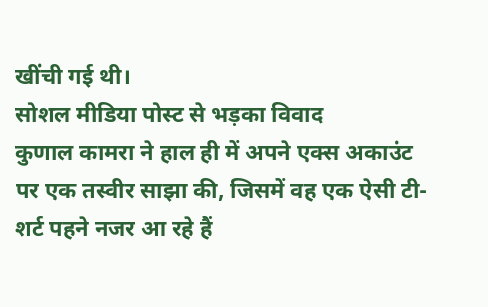खींची गई थी।
सोशल मीडिया पोस्ट से भड़का विवाद
कुणाल कामरा ने हाल ही में अपने एक्स अकाउंट पर एक तस्वीर साझा की, जिसमें वह एक ऐसी टी-शर्ट पहने नजर आ रहे हैं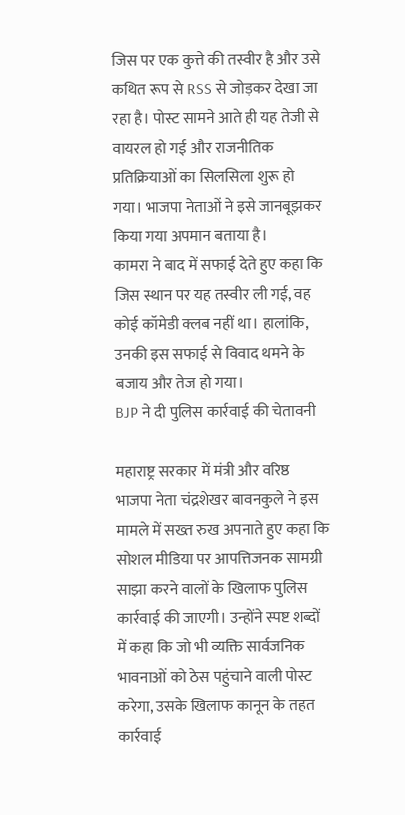जिस पर एक कुत्ते की तस्वीर है और उसे कथित रूप से RSS से जोड़कर देखा जा रहा है। पोस्ट सामने आते ही यह तेजी से वायरल हो गई और राजनीतिक प्रतिक्रियाओं का सिलसिला शुरू हो गया। भाजपा नेताओं ने इसे जानबूझकर किया गया अपमान बताया है।
कामरा ने बाद में सफाई देते हुए कहा कि जिस स्थान पर यह तस्वीर ली गई, वह कोई कॉमेडी क्लब नहीं था। हालांकि, उनकी इस सफाई से विवाद थमने के बजाय और तेज हो गया।
BJP ने दी पुलिस कार्रवाई की चेतावनी

महाराष्ट्र सरकार में मंत्री और वरिष्ठ भाजपा नेता चंद्रशेखर बावनकुले ने इस मामले में सख्त रुख अपनाते हुए कहा कि सोशल मीडिया पर आपत्तिजनक सामग्री साझा करने वालों के खिलाफ पुलिस कार्रवाई की जाएगी। उन्होंने स्पष्ट शब्दों में कहा कि जो भी व्यक्ति सार्वजनिक भावनाओं को ठेस पहुंचाने वाली पोस्ट करेगा, उसके खिलाफ कानून के तहत कार्रवाई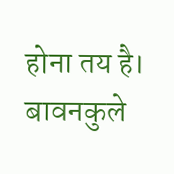होना तय है।
बावनकुले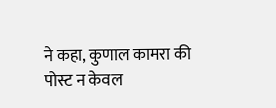ने कहा, कुणाल कामरा की पोस्ट न केवल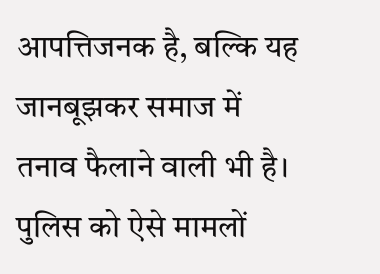आपत्तिजनक है, बल्कि यह जानबूझकर समाज में तनाव फैलाने वाली भी है। पुलिस को ऐसे मामलों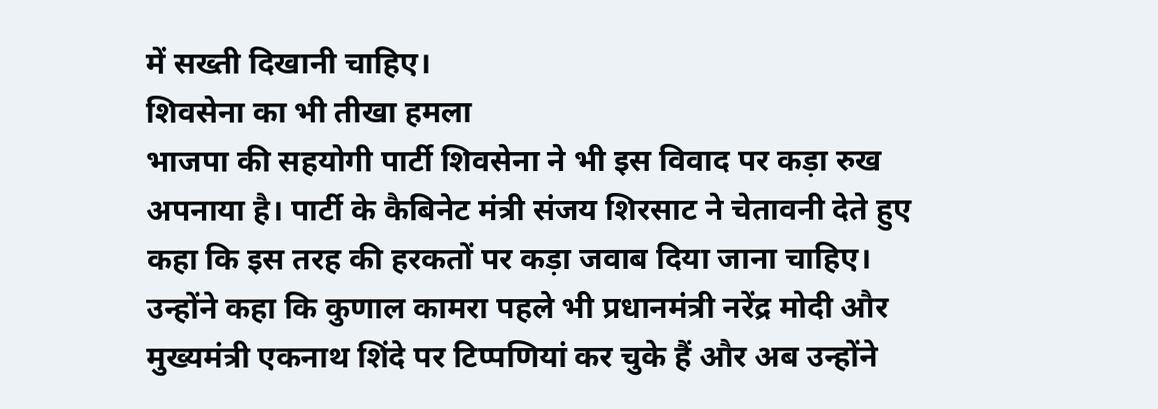में सख्ती दिखानी चाहिए।
शिवसेना का भी तीखा हमला
भाजपा की सहयोगी पार्टी शिवसेना ने भी इस विवाद पर कड़ा रुख अपनाया है। पार्टी के कैबिनेट मंत्री संजय शिरसाट ने चेतावनी देते हुए कहा कि इस तरह की हरकतों पर कड़ा जवाब दिया जाना चाहिए। उन्होंने कहा कि कुणाल कामरा पहले भी प्रधानमंत्री नरेंद्र मोदी और मुख्यमंत्री एकनाथ शिंदे पर टिप्पणियां कर चुके हैं और अब उन्होंने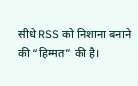सीधे RSS को निशाना बनाने की “हिम्मत” की है।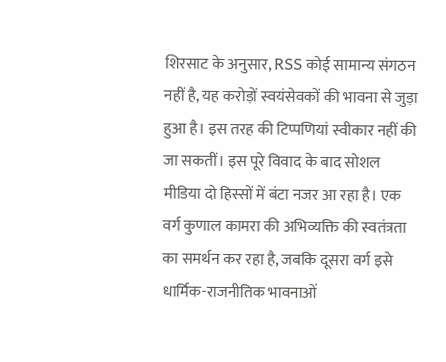शिरसाट के अनुसार, RSS कोई सामान्य संगठन नहीं है, यह करोड़ों स्वयंसेवकों की भावना से जुड़ा हुआ है। इस तरह की टिप्पणियां स्वीकार नहीं की जा सकतीं। इस पूरे विवाद के बाद सोशल मीडिया दो हिस्सों में बंटा नजर आ रहा है। एक वर्ग कुणाल कामरा की अभिव्यक्ति की स्वतंत्रता का समर्थन कर रहा है, जबकि दूसरा वर्ग इसे धार्मिक-राजनीतिक भावनाओं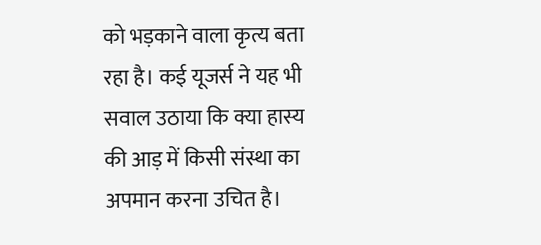को भड़काने वाला कृत्य बता रहा है। कई यूजर्स ने यह भी सवाल उठाया कि क्या हास्य की आड़ में किसी संस्था का अपमान करना उचित है।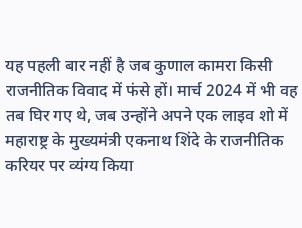यह पहली बार नहीं है जब कुणाल कामरा किसी राजनीतिक विवाद में फंसे हों। मार्च 2024 में भी वह तब घिर गए थे, जब उन्होंने अपने एक लाइव शो में महाराष्ट्र के मुख्यमंत्री एकनाथ शिंदे के राजनीतिक करियर पर व्यंग्य किया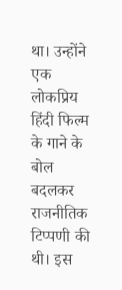था। उन्होंने एक लोकप्रिय हिंदी फिल्म के गाने के बोल बदलकर राजनीतिक टिप्पणी की थी। इस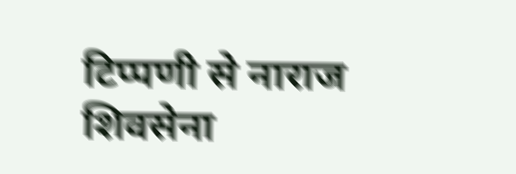टिप्पणी से नाराज शिवसेना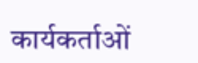कार्यकर्ताओं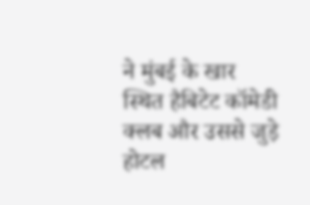ने मुंबई के खार स्थित हैबिटेट कॉमेडी क्लब और उससे जुड़े होटल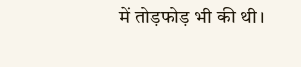में तोड़फोड़ भी की थी।